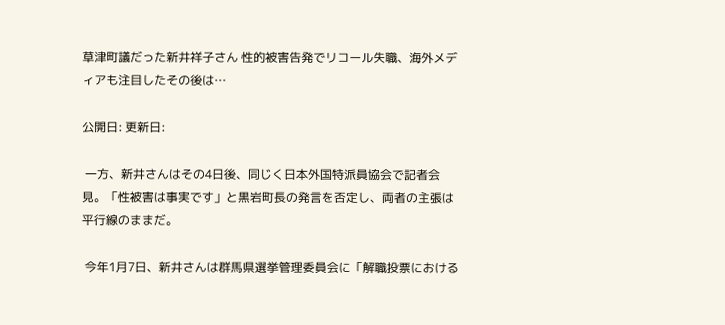草津町議だった新井祥子さん 性的被害告発でリコール失職、海外メディアも注目したその後は…

公開日: 更新日:

 一方、新井さんはその4日後、同じく日本外国特派員協会で記者会見。「性被害は事実です」と黒岩町長の発言を否定し、両者の主張は平行線のままだ。

 今年1月7日、新井さんは群馬県選挙管理委員会に「解職投票における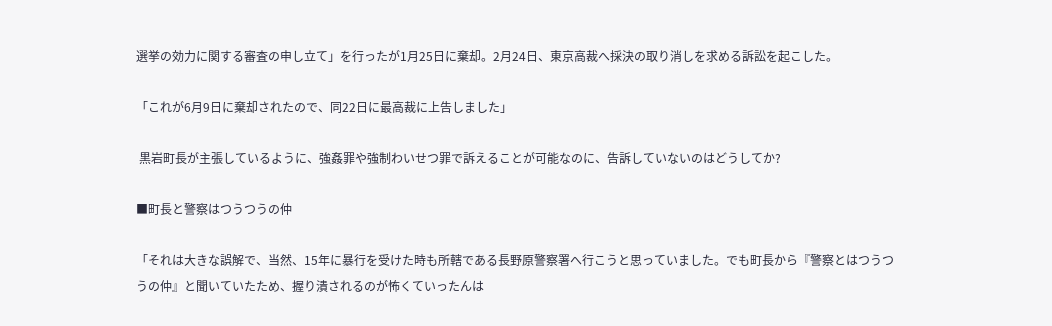選挙の効力に関する審査の申し立て」を行ったが1月25日に棄却。2月24日、東京高裁へ採決の取り消しを求める訴訟を起こした。

「これが6月9日に棄却されたので、同22日に最高裁に上告しました」

 黒岩町長が主張しているように、強姦罪や強制わいせつ罪で訴えることが可能なのに、告訴していないのはどうしてか?

■町長と警察はつうつうの仲

「それは大きな誤解で、当然、15年に暴行を受けた時も所轄である長野原警察署へ行こうと思っていました。でも町長から『警察とはつうつうの仲』と聞いていたため、握り潰されるのが怖くていったんは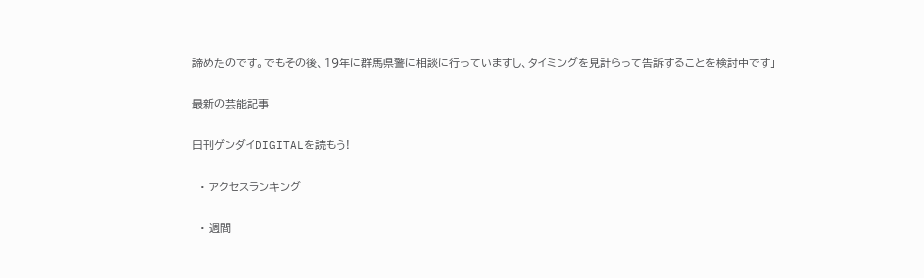諦めたのです。でもその後、19年に群馬県警に相談に行っていますし、タイミングを見計らって告訴することを検討中です」

最新の芸能記事

日刊ゲンダイDIGITALを読もう!

  • アクセスランキング

  • 週間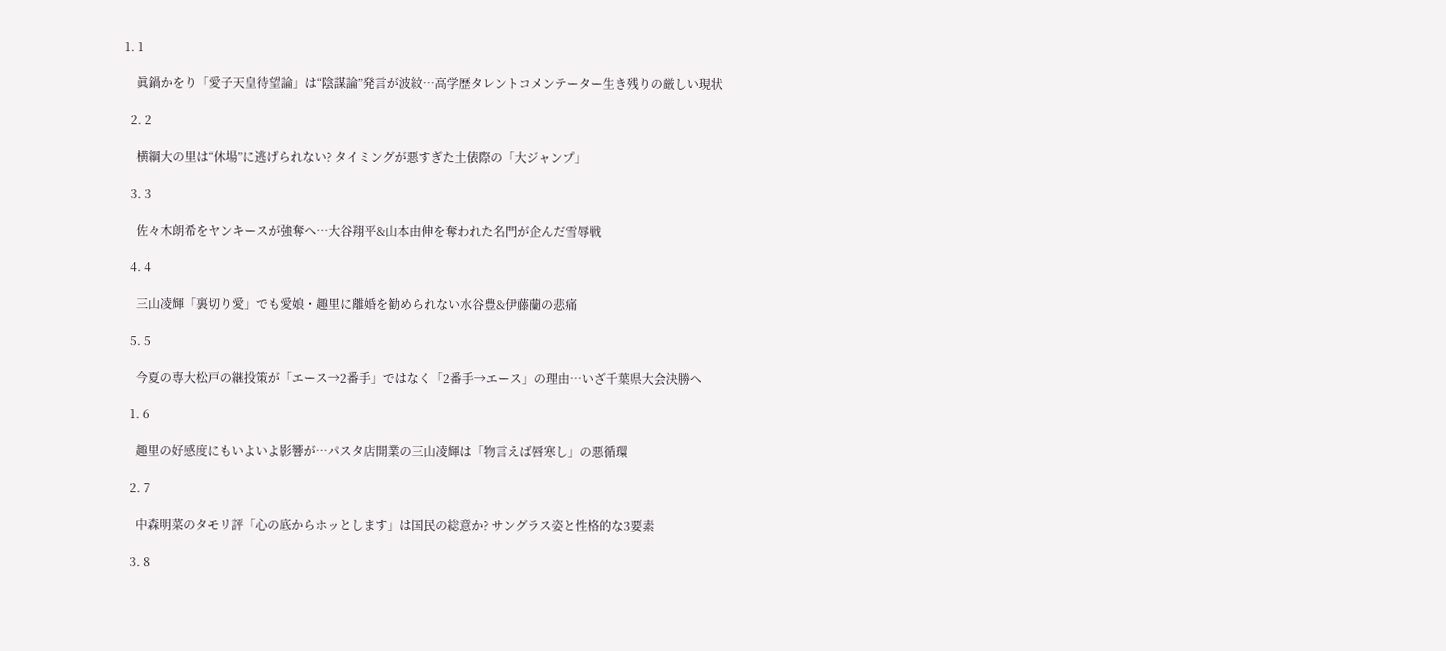1. 1

    眞鍋かをり「愛子天皇待望論」は“陰謀論”発言が波紋…高学歴タレントコメンテーター生き残りの厳しい現状

  2. 2

    横綱大の里は“休場”に逃げられない? タイミングが悪すぎた土俵際の「大ジャンプ」

  3. 3

    佐々木朗希をヤンキースが強奪へ…大谷翔平&山本由伸を奪われた名門が企んだ雪辱戦

  4. 4

    三山凌輝「裏切り愛」でも愛娘・趣里に離婚を勧められない水谷豊&伊藤蘭の悲痛

  5. 5

    今夏の専大松戸の継投策が「エース→2番手」ではなく「2番手→エース」の理由…いざ千葉県大会決勝へ

  1. 6

    趣里の好感度にもいよいよ影響が…パスタ店開業の三山凌輝は「物言えば唇寒し」の悪循環

  2. 7

    中森明菜のタモリ評「心の底からホッとします」は国民の総意か? サングラス姿と性格的な3要素

  3. 8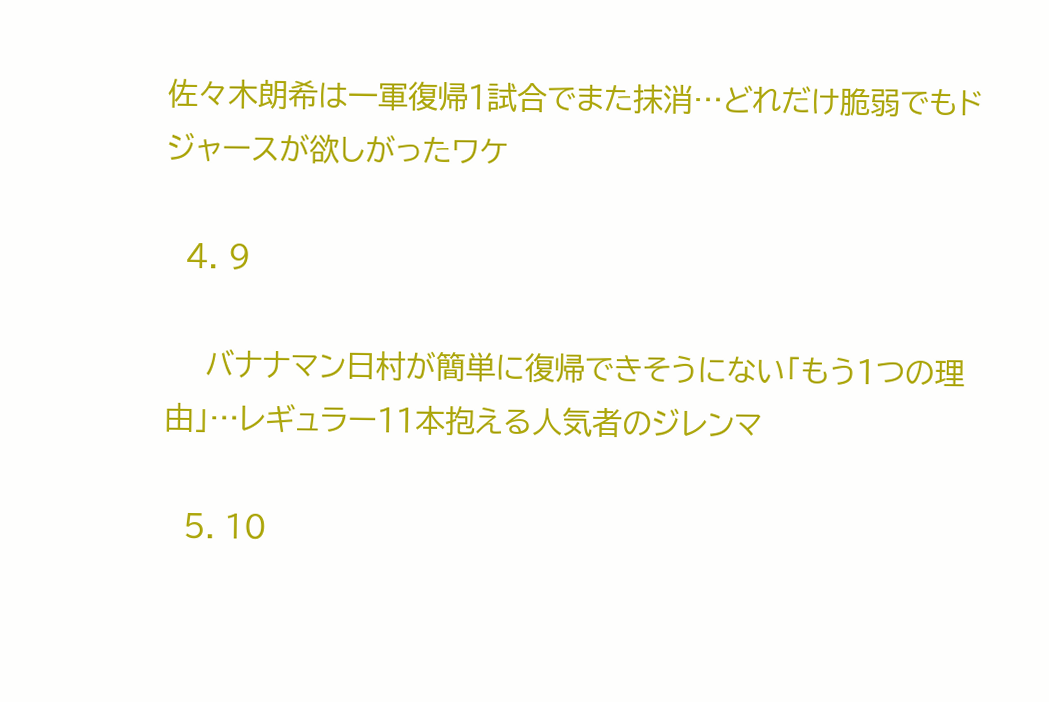佐々木朗希は一軍復帰1試合でまた抹消…どれだけ脆弱でもドジャースが欲しがったワケ

  4. 9

    バナナマン日村が簡単に復帰できそうにない「もう1つの理由」…レギュラー11本抱える人気者のジレンマ

  5. 10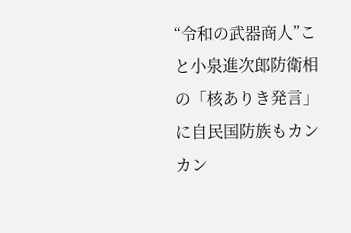“令和の武器商人”こと小泉進次郎防衛相の「核ありき発言」に自民国防族もカンカン